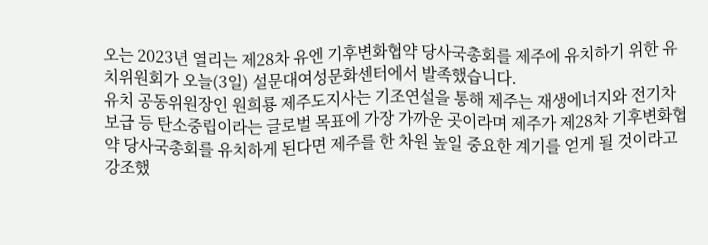오는 2023년 열리는 제28차 유엔 기후변화협약 당사국총회를 제주에 유치하기 위한 유치위원회가 오늘(3일) 설문대여성문화센터에서 발족했습니다.
유치 공동위원장인 원희룡 제주도지사는 기조연설을 통해 제주는 재생에너지와 전기차 보급 등 탄소중립이라는 글로벌 목표에 가장 가까운 곳이라며 제주가 제28차 기후변화협약 당사국총회를 유치하게 된다면 제주를 한 차원 높일 중요한 계기를 얻게 될 것이라고 강조했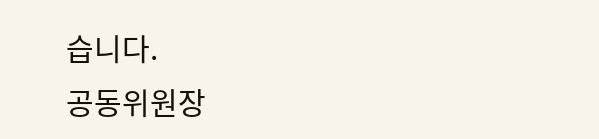습니다.
공동위원장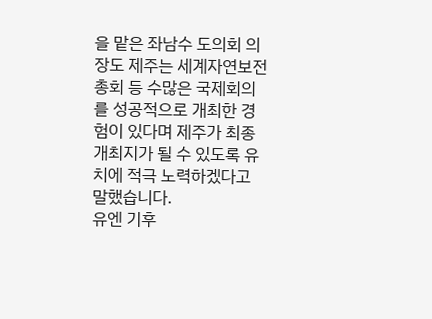을 맡은 좌남수 도의회 의장도 제주는 세계자연보전총회 등 수많은 국제회의를 성공적으로 개최한 경험이 있다며 제주가 최종 개최지가 될 수 있도록 유치에 적극 노력하겠다고 말했습니다.
유엔 기후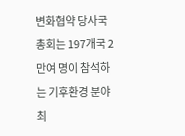변화협약 당사국총회는 197개국 2만여 명이 참석하는 기후환경 분야 최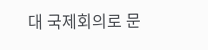대 국제회의로 문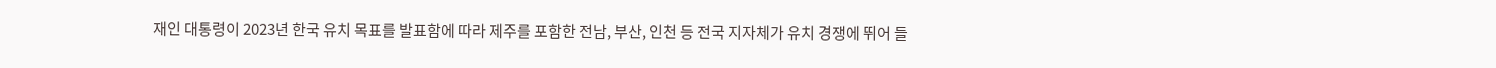재인 대통령이 2023년 한국 유치 목표를 발표함에 따라 제주를 포함한 전남, 부산, 인천 등 전국 지자체가 유치 경쟁에 뛰어 들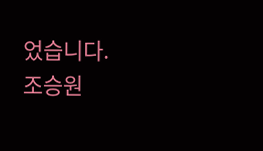었습니다.
조승원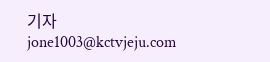기자
jone1003@kctvjeju.com